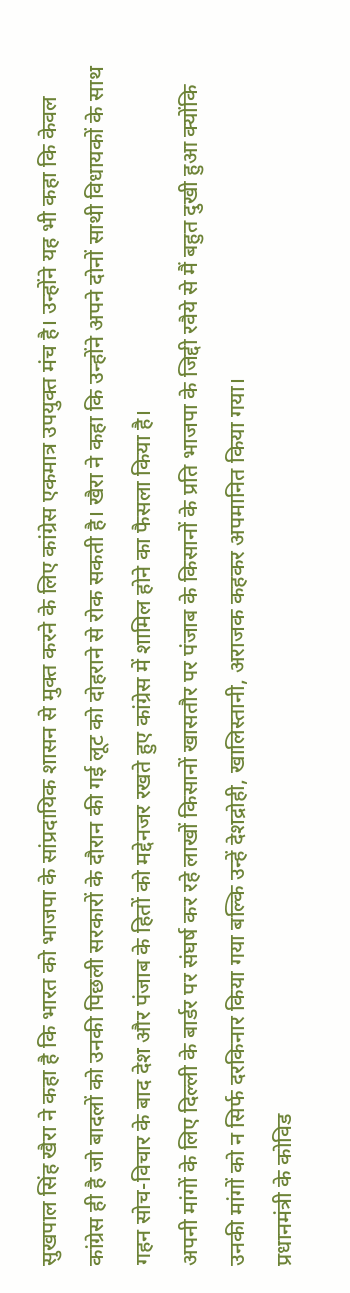सुखपाल सिंह खैरा ने कहा है कि भारत को भाजपा के सांप्रदायिक शासन से मुक्त करने के लिए कांग्रेस एकमात्र उपयुक्त मंच है। उन्होंने यह भी कहा कि केवल कांग्रेस ही है जो बादलों को उनकी पिछली सरकारों के दौरान की गई लूट को दोहराने से रोक सकती है। खैरा ने कहा कि उन्होंने अपने दोनों साथी विधायकों के साथ गहन सोच-विचार के बाद देश और पंजाब के हितों को मद्देनजर रखते हुए कांग्रेस में शामिल होने का फैसला किया है।
अपनी मांगों के लिए दिल्ली के बार्डर पर संघर्ष कर रहे लाखों किसानों खासतौर पर पंजाब के किसानों के प्रति भाजपा के जिद्दी रवैये से मैं बहुत दुखी हुआ क्योंकि उनकी मांगों को न सिर्फ दरकिनार किया गया बल्कि उन्हें देशद्रोही, खालिस्तानी, अराजक कहकर अपमानित किया गया।
प्रधानमंत्री के कोविड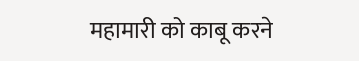महामारी को काबू करने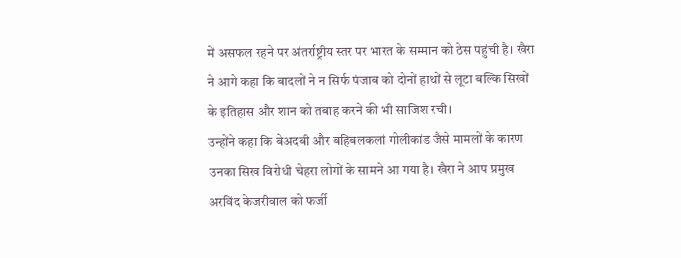में असफल रहने पर अंतर्राष्ट्रीय स्तर पर भारत के सम्मान को ठेस पहुंची है। खैरा ने आगे कहा कि बादलों ने न सिर्फ पंजाब को दोनों हाथों से लूटा बल्कि सिखों के इतिहास और शान को तबाह करने की भी साजिश रची।
उन्होंने कहा कि बेअदबी और बहिबलकलां गोलीकांड जैसे मामलों के कारण उनका सिख विरोधी चेहरा लोगों के सामने आ गया है। खैरा ने आप प्रमुख अरविंद केजरीवाल को फर्जी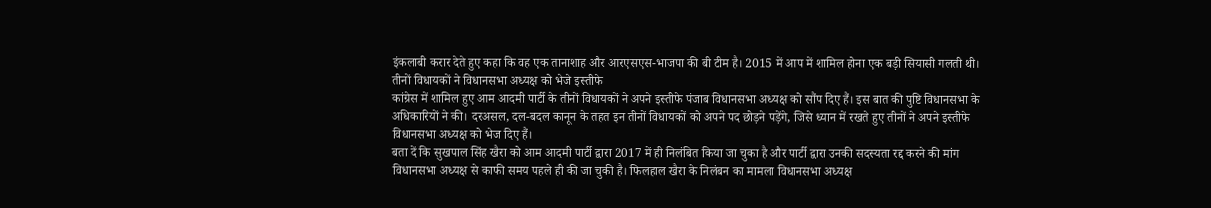इंकलाबी करार देते हुए कहा कि वह एक तानाशाह और आरएसएस-भाजपा की बी टीम है। 2015 में आप में शामिल होना एक बड़ी सियासी गलती थी।
तीनों विधायकों ने विधानसभा अध्यक्ष को भेजे इस्तीफे
कांग्रेस में शामिल हुए आम आदमी पार्टी के तीनों विधायकों ने अपने इस्तीफे पंजाब विधानसभा अध्यक्ष को सौंप दिए हैं। इस बात की पुष्टि विधानसभा के अधिकारियों ने की। दरअसल, दल-बदल कानून के तहत इन तीनों विधायकों को अपने पद छोड़ने पड़ेंगे, जिसे ध्यान में रखते हुए तीनों ने अपने इस्तीफे विधानसभा अध्यक्ष को भेज दिए हैं।
बता दें कि सुखपाल सिंह खैरा को आम आदमी पार्टी द्वारा 2017 में ही निलंबित किया जा चुका है और पार्टी द्वारा उनकी सदस्यता रद्द करने की मांग विधानसभा अध्यक्ष से काफी समय पहले ही की जा चुकी है। फिलहाल खैरा के निलंबन का मामला विधानसभा अध्यक्ष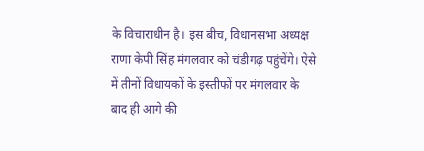के विचाराधीन है। इस बीच, विधानसभा अध्यक्ष राणा केपी सिंह मंगलवार को चंडीगढ़ पहुंचेंगे। ऐसे में तीनों विधायकों के इस्तीफों पर मंगलवार के बाद ही आगे की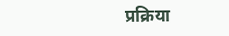प्रक्रिया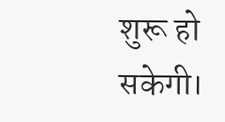शुरू हो सकेगी।